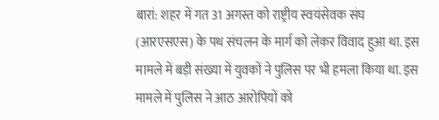बारां: शहर में गत 31 अगस्त को राष्ट्रीय स्वयंसेवक संघ (आरएसएस) के पथ संचलन के मार्ग को लेकर विवाद हुआ था. इस मामले में बड़ी संख्या में युवकों ने पुलिस पर भी हमला किया था. इस मामले में पुलिस ने आठ आरोपियों को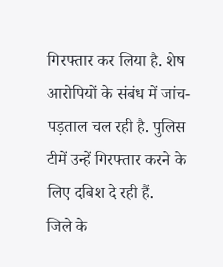गिरफ्तार कर लिया है. शेष आरोपियों के संबंध में जांच-पड़ताल चल रही है. पुलिस टीमें उन्हें गिरफ्तार करने के लिए दबिश दे रही हैं.
जिले के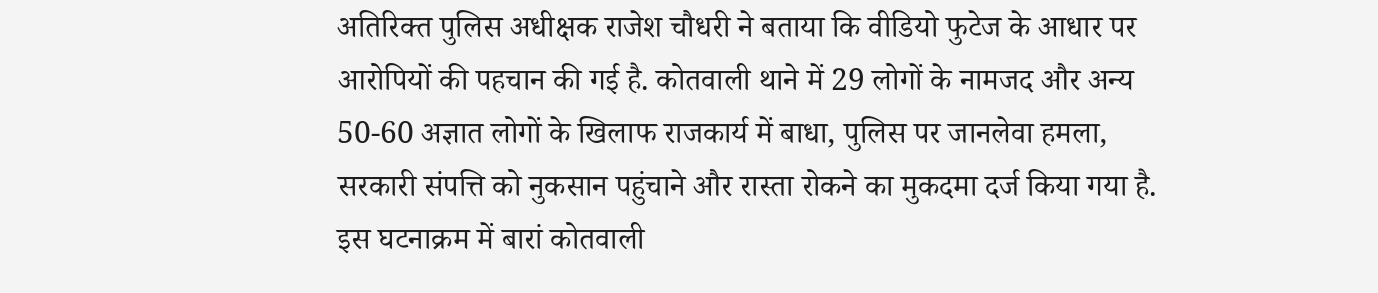अतिरिक्त पुलिस अधीक्षक राजेश चौधरी ने बताया कि वीडियो फुटेज के आधार पर आरोपियों की पहचान की गई है. कोतवाली थाने में 29 लोगों के नामजद और अन्य 50-60 अज्ञात लोगों के खिलाफ राजकार्य में बाधा, पुलिस पर जानलेवा हमला, सरकारी संपत्ति को नुकसान पहुंचाने और रास्ता रोकने का मुकदमा दर्ज किया गया है. इस घटनाक्रम में बारां कोतवाली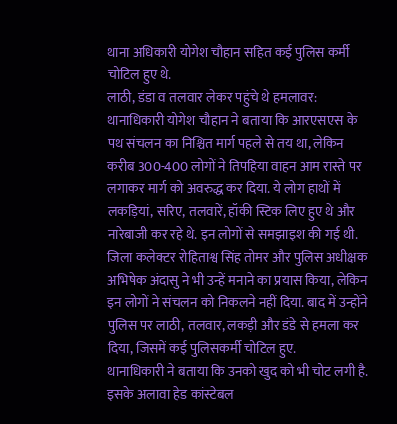थाना अधिकारी योगेश चौहान सहित कई पुलिस कर्मी चोटिल हुए थे.
लाठी, डंडा व तलवार लेकर पहुंचे थे हमलावर: थानाधिकारी योगेश चौहान ने बताया कि आरएसएस के पथ संचलन का निश्चित मार्ग पहले से तय था, लेकिन करीब 300-400 लोगों ने तिपहिया वाहन आम रास्ते पर लगाकर मार्ग को अवरुद्ध कर दिया. ये लोग हाथों में लकड़ियां, सरिए, तलवारें, हॉकी स्टिक लिए हुए थे और नारेबाजी कर रहे थे. इन लोगों से समझाइश की गई थी. जिला कलेक्टर रोहिताश्व सिंह तोमर और पुलिस अधीक्षक अभिषेक अंदासु ने भी उन्हें मनाने का प्रयास किया, लेकिन इन लोगों ने संचलन को निकलने नहीं दिया. बाद में उन्होंने पुलिस पर लाठी, तलवार, लकड़ी और डंडे से हमला कर दिया, जिसमें कई पुलिसकर्मी चोटिल हुए.
थानाधिकारी ने बताया कि उनको खुद को भी चोट लगी है. इसके अलावा हेड कांस्टेबल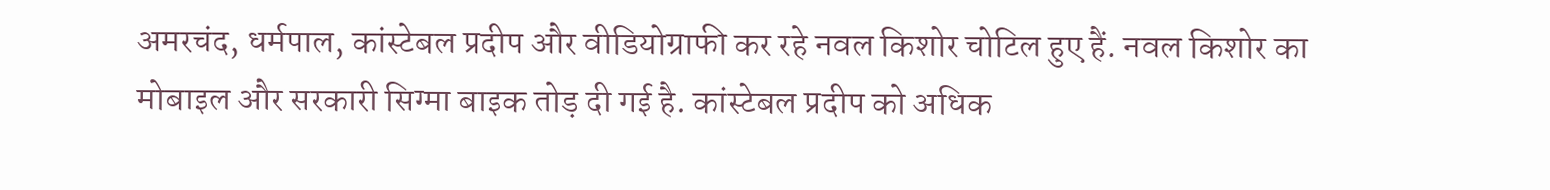अमरचंद, धर्मपाल, कांस्टेबल प्रदीप और वीडियोग्राफी कर रहे नवल किशोर चोटिल हुए हैं. नवल किशोर का मोबाइल और सरकारी सिग्मा बाइक तोड़ दी गई है. कांस्टेबल प्रदीप को अधिक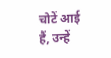चोटें आई हैं, उन्हें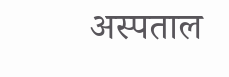अस्पताल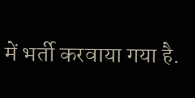में भर्ती करवाया गया है.